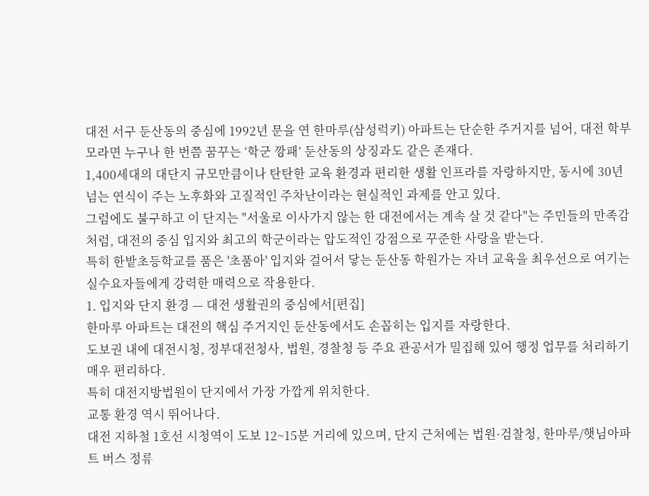대전 서구 둔산동의 중심에 1992년 문을 연 한마루(삼성럭키) 아파트는 단순한 주거지를 넘어, 대전 학부모라면 누구나 한 번쯤 꿈꾸는 ‘학군 깡패’ 둔산동의 상징과도 같은 존재다.
1,400세대의 대단지 규모만큼이나 탄탄한 교육 환경과 편리한 생활 인프라를 자랑하지만, 동시에 30년 넘는 연식이 주는 노후화와 고질적인 주차난이라는 현실적인 과제를 안고 있다.
그럼에도 불구하고 이 단지는 "서울로 이사가지 않는 한 대전에서는 계속 살 것 같다"는 주민들의 만족감처럼, 대전의 중심 입지와 최고의 학군이라는 압도적인 강점으로 꾸준한 사랑을 받는다.
특히 한밭초등학교를 품은 '초품아' 입지와 걸어서 닿는 둔산동 학원가는 자녀 교육을 최우선으로 여기는 실수요자들에게 강력한 매력으로 작용한다.
1. 입지와 단지 환경 — 대전 생활권의 중심에서[편집]
한마루 아파트는 대전의 핵심 주거지인 둔산동에서도 손꼽히는 입지를 자랑한다.
도보권 내에 대전시청, 정부대전청사, 법원, 경찰청 등 주요 관공서가 밀집해 있어 행정 업무를 처리하기 매우 편리하다.
특히 대전지방법원이 단지에서 가장 가깝게 위치한다.
교통 환경 역시 뛰어나다.
대전 지하철 1호선 시청역이 도보 12~15분 거리에 있으며, 단지 근처에는 법원·검찰청, 한마루/햇님아파트 버스 정류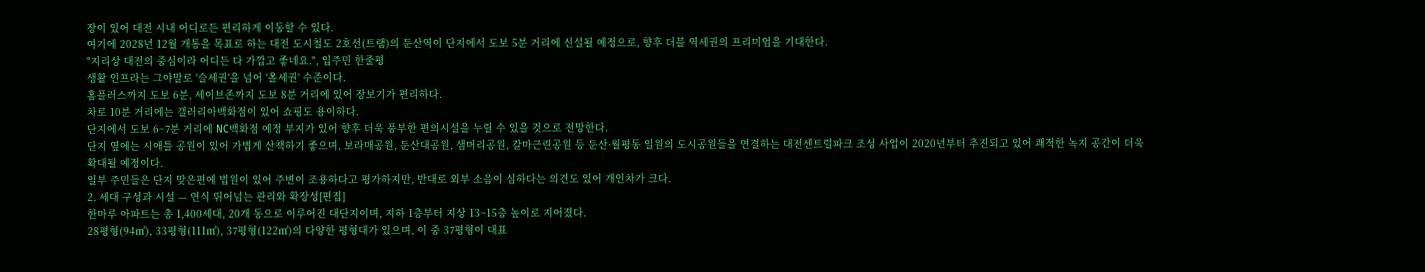장이 있어 대전 시내 어디로든 편리하게 이동할 수 있다.
여기에 2028년 12월 개통을 목표로 하는 대전 도시철도 2호선(트램)의 둔산역이 단지에서 도보 5분 거리에 신설될 예정으로, 향후 더블 역세권의 프리미엄을 기대한다.
"지리상 대전의 중심이라 어디든 다 가깝고 좋네요.", 입주민 한줄평
생활 인프라는 그야말로 '슬세권'을 넘어 '올세권' 수준이다.
홈플러스까지 도보 6분, 세이브존까지 도보 8분 거리에 있어 장보기가 편리하다.
차로 10분 거리에는 갤러리아백화점이 있어 쇼핑도 용이하다.
단지에서 도보 6~7분 거리에 NC백화점 예정 부지가 있어 향후 더욱 풍부한 편의시설을 누릴 수 있을 것으로 전망한다.
단지 옆에는 시애틀 공원이 있어 가볍게 산책하기 좋으며, 보라매공원, 둔산대공원, 샘머리공원, 갈마근린공원 등 둔산·월평동 일원의 도시공원들을 연결하는 대전센트럴파크 조성 사업이 2020년부터 추진되고 있어 쾌적한 녹지 공간이 더욱 확대될 예정이다.
일부 주민들은 단지 맞은편에 법원이 있어 주변이 조용하다고 평가하지만, 반대로 외부 소음이 심하다는 의견도 있어 개인차가 크다.
2. 세대 구성과 시설 — 연식 뛰어넘는 관리와 확장성[편집]
한마루 아파트는 총 1,400세대, 20개 동으로 이루어진 대단지이며, 지하 1층부터 지상 13~15층 높이로 지어졌다.
28평형(94㎡), 33평형(111㎡), 37평형(122㎡)의 다양한 평형대가 있으며, 이 중 37평형이 대표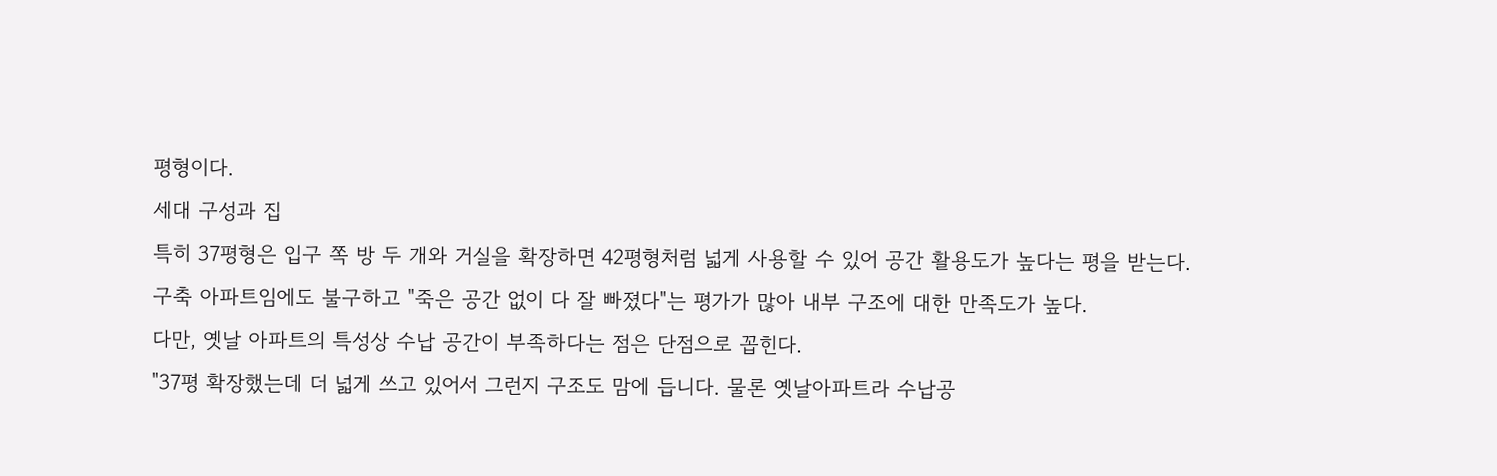평형이다.
세대 구성과 집
특히 37평형은 입구 쪽 방 두 개와 거실을 확장하면 42평형처럼 넓게 사용할 수 있어 공간 활용도가 높다는 평을 받는다.
구축 아파트임에도 불구하고 "죽은 공간 없이 다 잘 빠졌다"는 평가가 많아 내부 구조에 대한 만족도가 높다.
다만, 옛날 아파트의 특성상 수납 공간이 부족하다는 점은 단점으로 꼽힌다.
"37평 확장했는데 더 넓게 쓰고 있어서 그런지 구조도 맘에 듭니다. 물론 옛날아파트라 수납공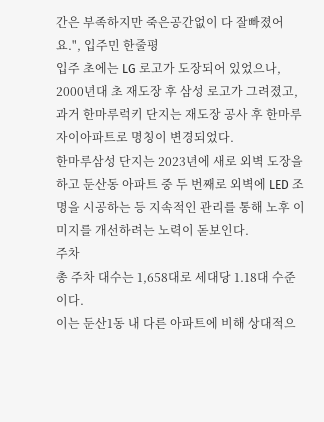간은 부족하지만 죽은공간없이 다 잘빠졌어요.", 입주민 한줄평
입주 초에는 LG 로고가 도장되어 있었으나, 2000년대 초 재도장 후 삼성 로고가 그려졌고, 과거 한마루럭키 단지는 재도장 공사 후 한마루자이아파트로 명칭이 변경되었다.
한마루삼성 단지는 2023년에 새로 외벽 도장을 하고 둔산동 아파트 중 두 번째로 외벽에 LED 조명을 시공하는 등 지속적인 관리를 통해 노후 이미지를 개선하려는 노력이 돋보인다.
주차
총 주차 대수는 1,658대로 세대당 1.18대 수준이다.
이는 둔산1동 내 다른 아파트에 비해 상대적으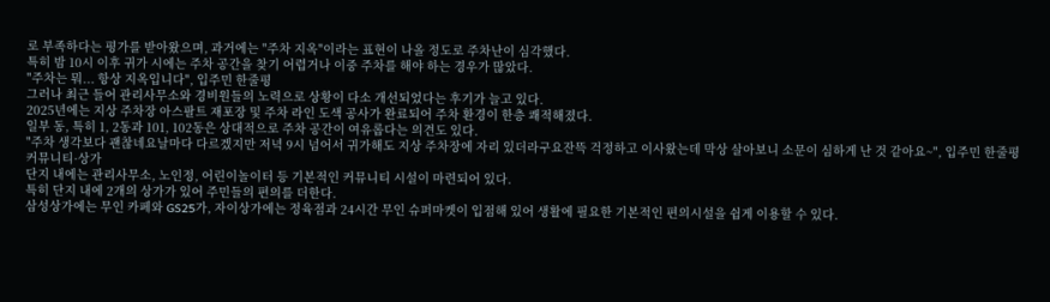로 부족하다는 평가를 받아왔으며, 과거에는 "주차 지옥"이라는 표현이 나올 정도로 주차난이 심각했다.
특히 밤 10시 이후 귀가 시에는 주차 공간을 찾기 어렵거나 이중 주차를 해야 하는 경우가 많았다.
"주차는 뭐... 항상 지옥입니다", 입주민 한줄평
그러나 최근 들어 관리사무소와 경비원들의 노력으로 상황이 다소 개선되었다는 후기가 늘고 있다.
2025년에는 지상 주차장 아스팔트 재포장 및 주차 라인 도색 공사가 완료되어 주차 환경이 한층 쾌적해졌다.
일부 동, 특히 1, 2동과 101, 102동은 상대적으로 주차 공간이 여유롭다는 의견도 있다.
"주차 생각보다 괜찮네요날마다 다르겠지만 저녁 9시 넘어서 귀가해도 지상 주차장에 자리 있더라구요잔뜩 걱정하고 이사왔는데 막상 살아보니 소문이 심하게 난 것 같아요~", 입주민 한줄평
커뮤니티·상가
단지 내에는 관리사무소, 노인정, 어린이놀이터 등 기본적인 커뮤니티 시설이 마련되어 있다.
특히 단지 내에 2개의 상가가 있어 주민들의 편의를 더한다.
삼성상가에는 무인 카페와 GS25가, 자이상가에는 정육점과 24시간 무인 슈퍼마켓이 입점해 있어 생활에 필요한 기본적인 편의시설을 쉽게 이용할 수 있다.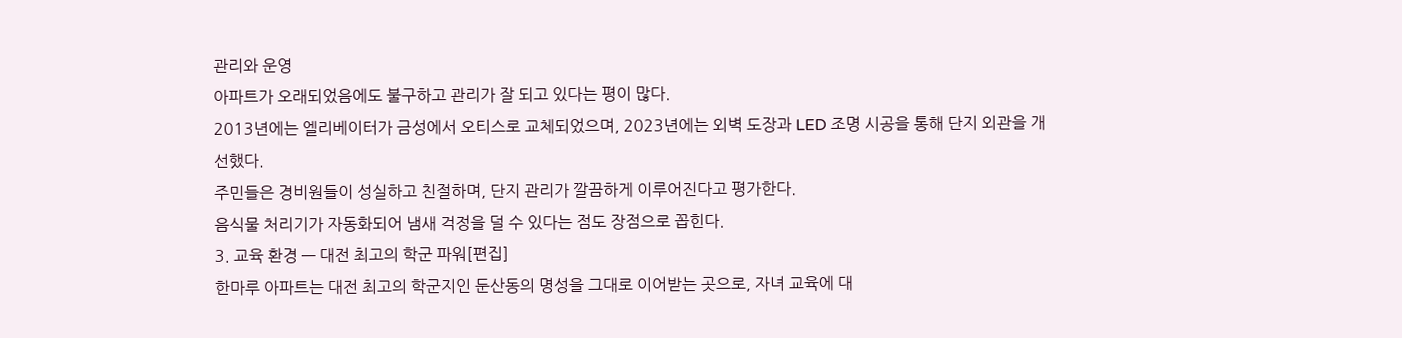관리와 운영
아파트가 오래되었음에도 불구하고 관리가 잘 되고 있다는 평이 많다.
2013년에는 엘리베이터가 금성에서 오티스로 교체되었으며, 2023년에는 외벽 도장과 LED 조명 시공을 통해 단지 외관을 개선했다.
주민들은 경비원들이 성실하고 친절하며, 단지 관리가 깔끔하게 이루어진다고 평가한다.
음식물 처리기가 자동화되어 냄새 걱정을 덜 수 있다는 점도 장점으로 꼽힌다.
3. 교육 환경 — 대전 최고의 학군 파워[편집]
한마루 아파트는 대전 최고의 학군지인 둔산동의 명성을 그대로 이어받는 곳으로, 자녀 교육에 대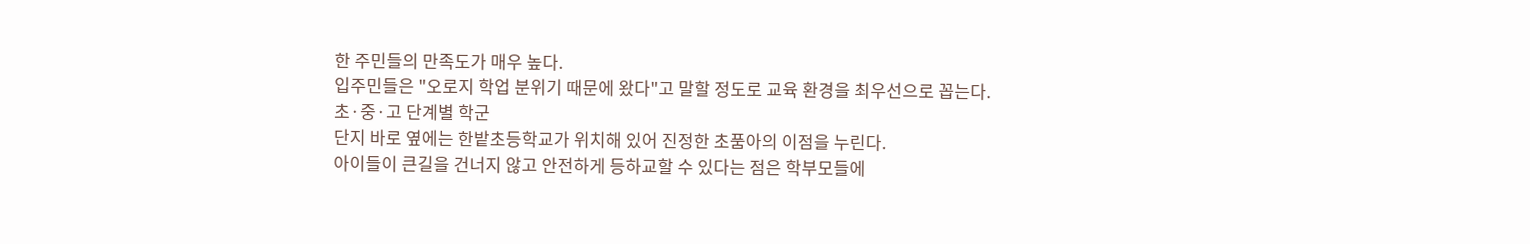한 주민들의 만족도가 매우 높다.
입주민들은 "오로지 학업 분위기 때문에 왔다"고 말할 정도로 교육 환경을 최우선으로 꼽는다.
초·중·고 단계별 학군
단지 바로 옆에는 한밭초등학교가 위치해 있어 진정한 초품아의 이점을 누린다.
아이들이 큰길을 건너지 않고 안전하게 등하교할 수 있다는 점은 학부모들에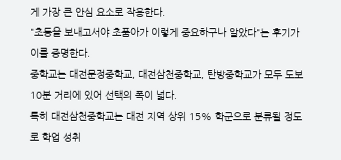게 가장 큰 안심 요소로 작용한다.
"초등을 보내고서야 초품아가 이렇게 중요하구나 알았다"는 후기가 이를 증명한다.
중학교는 대전문정중학교, 대전삼천중학교, 탄방중학교가 모두 도보 10분 거리에 있어 선택의 폭이 넓다.
특히 대전삼천중학교는 대전 지역 상위 15% 학군으로 분류될 정도로 학업 성취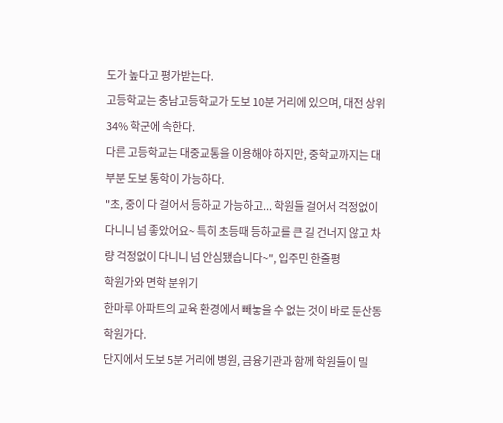도가 높다고 평가받는다.
고등학교는 충남고등학교가 도보 10분 거리에 있으며, 대전 상위 34% 학군에 속한다.
다른 고등학교는 대중교통을 이용해야 하지만, 중학교까지는 대부분 도보 통학이 가능하다.
"초, 중이 다 걸어서 등하교 가능하고... 학원들 걸어서 걱정없이 다니니 넘 좋았어요~ 특히 초등때 등하교를 큰 길 건너지 않고 차량 걱정없이 다니니 넘 안심됐습니다~", 입주민 한줄평
학원가와 면학 분위기
한마루 아파트의 교육 환경에서 빼놓을 수 없는 것이 바로 둔산동 학원가다.
단지에서 도보 5분 거리에 병원, 금융기관과 함께 학원들이 밀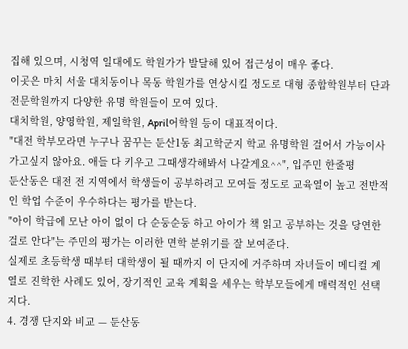집해 있으며, 시청역 일대에도 학원가가 발달해 있어 접근성이 매우 좋다.
이곳은 마치 서울 대치동이나 목동 학원가를 연상시킬 정도로 대형 종합학원부터 단과 전문학원까지 다양한 유명 학원들이 모여 있다.
대치학원, 양영학원, 제일학원, April어학원 등이 대표적이다.
"대전 학부모라면 누구나 꿈꾸는 둔산1동 최고학군지 학교 유명학원 걸어서 가능이사 가고싶지 않아요. 애들 다 키우고 그때생각해봐서 나갈게요^^", 입주민 한줄평
둔산동은 대전 전 지역에서 학생들이 공부하려고 모여들 정도로 교육열이 높고 전반적인 학업 수준이 우수하다는 평가를 받는다.
"아이 학급에 모난 아이 없이 다 순둥순둥 하고 아이가 책 읽고 공부하는 것을 당연한 걸로 안다"는 주민의 평가는 이러한 면학 분위기를 잘 보여준다.
실제로 초등학생 때부터 대학생이 될 때까지 이 단지에 거주하며 자녀들이 메디컬 계열로 진학한 사례도 있어, 장기적인 교육 계획을 세우는 학부모들에게 매력적인 선택지다.
4. 경쟁 단지와 비교 — 둔산동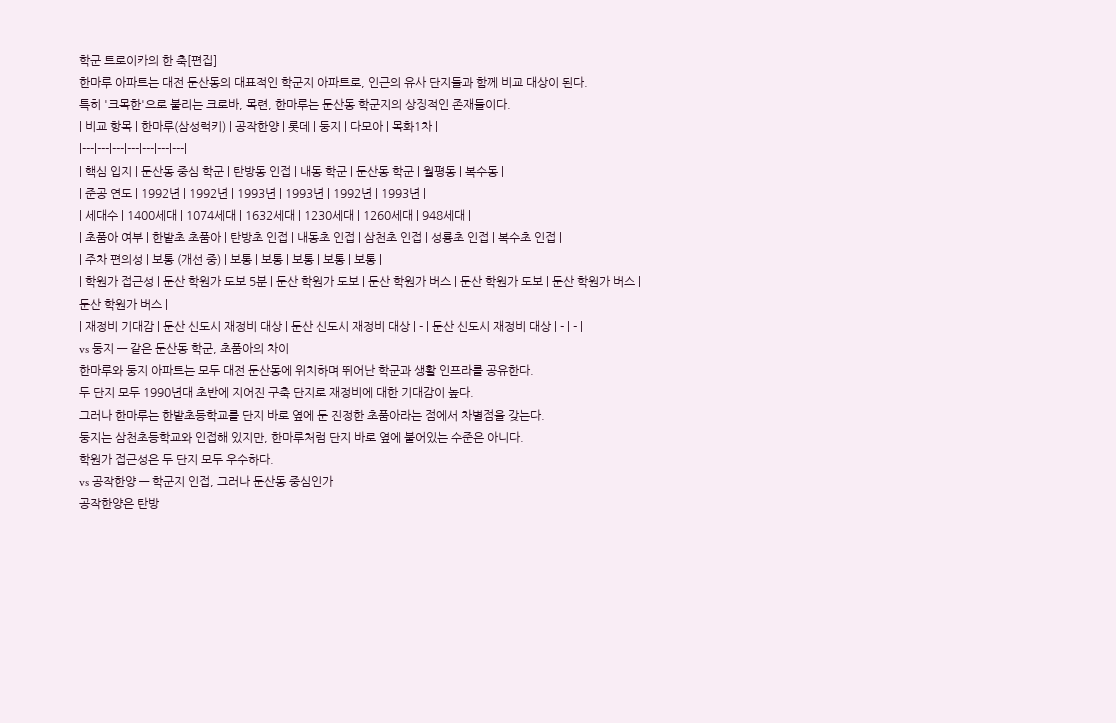학군 트로이카의 한 축[편집]
한마루 아파트는 대전 둔산동의 대표적인 학군지 아파트로, 인근의 유사 단지들과 함께 비교 대상이 된다.
특히 '크목한'으로 불리는 크로바, 목련, 한마루는 둔산동 학군지의 상징적인 존재들이다.
| 비교 항목 | 한마루(삼성럭키) | 공작한양 | 롯데 | 둥지 | 다모아 | 목화1차 |
|---|---|---|---|---|---|---|
| 핵심 입지 | 둔산동 중심 학군 | 탄방동 인접 | 내동 학군 | 둔산동 학군 | 월평동 | 복수동 |
| 준공 연도 | 1992년 | 1992년 | 1993년 | 1993년 | 1992년 | 1993년 |
| 세대수 | 1400세대 | 1074세대 | 1632세대 | 1230세대 | 1260세대 | 948세대 |
| 초품아 여부 | 한밭초 초품아 | 탄방초 인접 | 내동초 인접 | 삼천초 인접 | 성룡초 인접 | 복수초 인접 |
| 주차 편의성 | 보통 (개선 중) | 보통 | 보통 | 보통 | 보통 | 보통 |
| 학원가 접근성 | 둔산 학원가 도보 5분 | 둔산 학원가 도보 | 둔산 학원가 버스 | 둔산 학원가 도보 | 둔산 학원가 버스 | 둔산 학원가 버스 |
| 재정비 기대감 | 둔산 신도시 재정비 대상 | 둔산 신도시 재정비 대상 | - | 둔산 신도시 재정비 대상 | - | - |
vs 둥지 — 같은 둔산동 학군, 초품아의 차이
한마루와 둥지 아파트는 모두 대전 둔산동에 위치하며 뛰어난 학군과 생활 인프라를 공유한다.
두 단지 모두 1990년대 초반에 지어진 구축 단지로 재정비에 대한 기대감이 높다.
그러나 한마루는 한밭초등학교를 단지 바로 옆에 둔 진정한 초품아라는 점에서 차별점을 갖는다.
둥지는 삼천초등학교와 인접해 있지만, 한마루처럼 단지 바로 옆에 붙어있는 수준은 아니다.
학원가 접근성은 두 단지 모두 우수하다.
vs 공작한양 — 학군지 인접, 그러나 둔산동 중심인가
공작한양은 탄방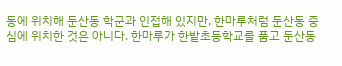동에 위치해 둔산동 학군과 인접해 있지만, 한마루처럼 둔산동 중심에 위치한 것은 아니다. 한마루가 한밭초등학교를 품고 둔산동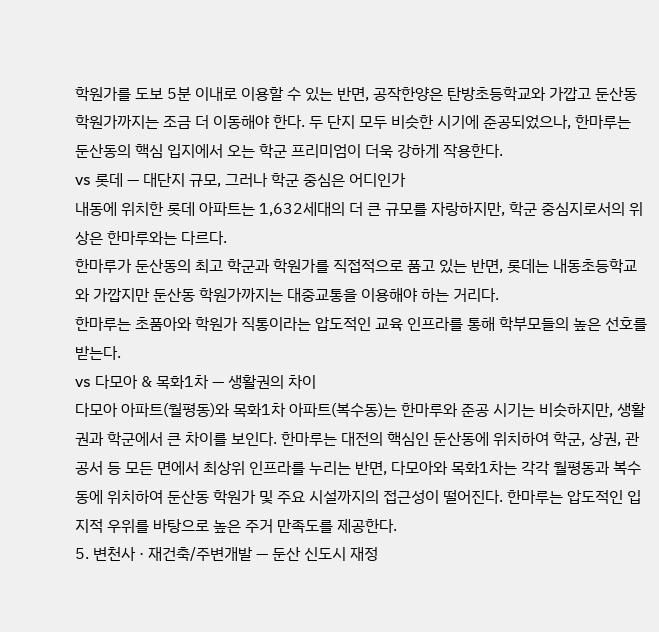학원가를 도보 5분 이내로 이용할 수 있는 반면, 공작한양은 탄방초등학교와 가깝고 둔산동 학원가까지는 조금 더 이동해야 한다. 두 단지 모두 비슷한 시기에 준공되었으나, 한마루는 둔산동의 핵심 입지에서 오는 학군 프리미엄이 더욱 강하게 작용한다.
vs 롯데 — 대단지 규모, 그러나 학군 중심은 어디인가
내동에 위치한 롯데 아파트는 1,632세대의 더 큰 규모를 자랑하지만, 학군 중심지로서의 위상은 한마루와는 다르다.
한마루가 둔산동의 최고 학군과 학원가를 직접적으로 품고 있는 반면, 롯데는 내동초등학교와 가깝지만 둔산동 학원가까지는 대중교통을 이용해야 하는 거리다.
한마루는 초품아와 학원가 직통이라는 압도적인 교육 인프라를 통해 학부모들의 높은 선호를 받는다.
vs 다모아 & 목화1차 — 생활권의 차이
다모아 아파트(월평동)와 목화1차 아파트(복수동)는 한마루와 준공 시기는 비슷하지만, 생활권과 학군에서 큰 차이를 보인다. 한마루는 대전의 핵심인 둔산동에 위치하여 학군, 상권, 관공서 등 모든 면에서 최상위 인프라를 누리는 반면, 다모아와 목화1차는 각각 월평동과 복수동에 위치하여 둔산동 학원가 및 주요 시설까지의 접근성이 떨어진다. 한마루는 압도적인 입지적 우위를 바탕으로 높은 주거 만족도를 제공한다.
5. 변천사 · 재건축/주변개발 — 둔산 신도시 재정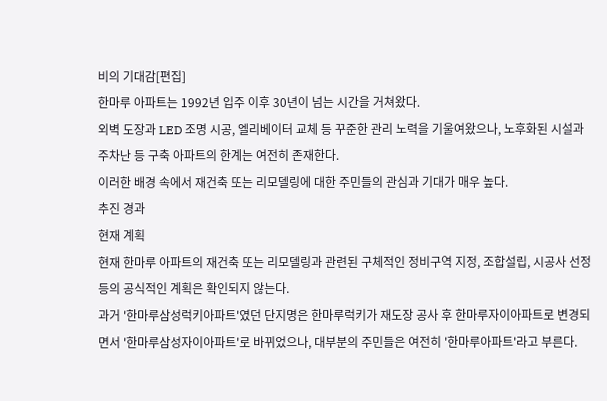비의 기대감[편집]
한마루 아파트는 1992년 입주 이후 30년이 넘는 시간을 거쳐왔다.
외벽 도장과 LED 조명 시공, 엘리베이터 교체 등 꾸준한 관리 노력을 기울여왔으나, 노후화된 시설과 주차난 등 구축 아파트의 한계는 여전히 존재한다.
이러한 배경 속에서 재건축 또는 리모델링에 대한 주민들의 관심과 기대가 매우 높다.
추진 경과
현재 계획
현재 한마루 아파트의 재건축 또는 리모델링과 관련된 구체적인 정비구역 지정, 조합설립, 시공사 선정 등의 공식적인 계획은 확인되지 않는다.
과거 '한마루삼성럭키아파트'였던 단지명은 한마루럭키가 재도장 공사 후 한마루자이아파트로 변경되면서 '한마루삼성자이아파트'로 바뀌었으나, 대부분의 주민들은 여전히 '한마루아파트'라고 부른다.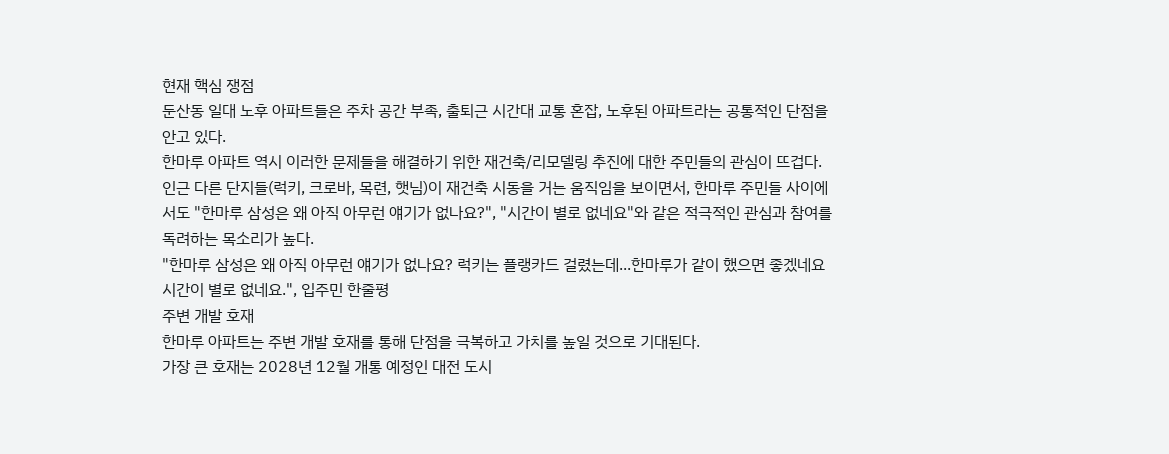현재 핵심 쟁점
둔산동 일대 노후 아파트들은 주차 공간 부족, 출퇴근 시간대 교통 혼잡, 노후된 아파트라는 공통적인 단점을 안고 있다.
한마루 아파트 역시 이러한 문제들을 해결하기 위한 재건축/리모델링 추진에 대한 주민들의 관심이 뜨겁다.
인근 다른 단지들(럭키, 크로바, 목련, 햇님)이 재건축 시동을 거는 움직임을 보이면서, 한마루 주민들 사이에서도 "한마루 삼성은 왜 아직 아무런 얘기가 없나요?", "시간이 별로 없네요"와 같은 적극적인 관심과 참여를 독려하는 목소리가 높다.
"한마루 삼성은 왜 아직 아무런 얘기가 없나요? 럭키는 플랭카드 걸렸는데...한마루가 같이 했으면 좋겠네요 시간이 별로 없네요.", 입주민 한줄평
주변 개발 호재
한마루 아파트는 주변 개발 호재를 통해 단점을 극복하고 가치를 높일 것으로 기대된다.
가장 큰 호재는 2028년 12월 개통 예정인 대전 도시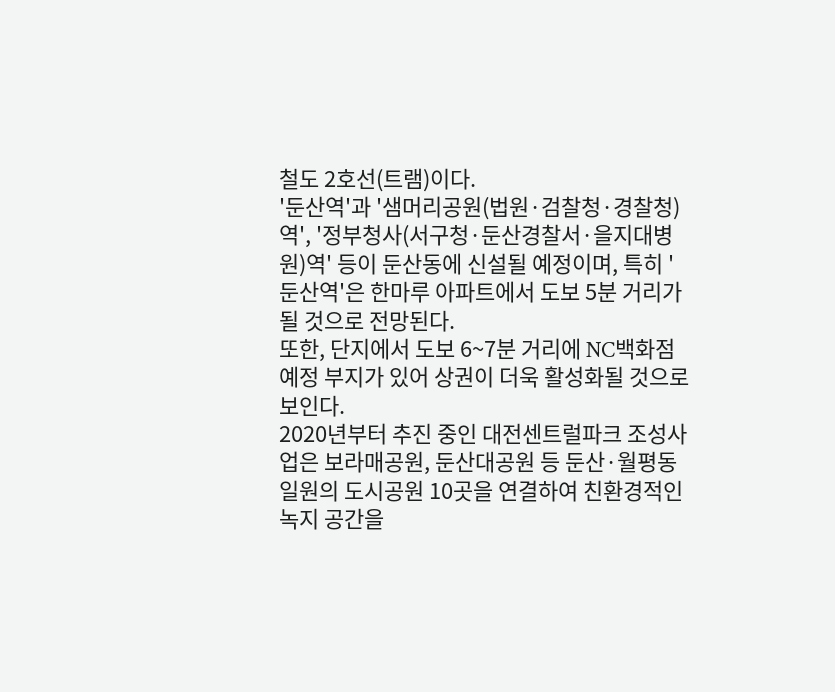철도 2호선(트램)이다.
'둔산역'과 '샘머리공원(법원·검찰청·경찰청)역', '정부청사(서구청·둔산경찰서·을지대병원)역' 등이 둔산동에 신설될 예정이며, 특히 '둔산역'은 한마루 아파트에서 도보 5분 거리가 될 것으로 전망된다.
또한, 단지에서 도보 6~7분 거리에 NC백화점 예정 부지가 있어 상권이 더욱 활성화될 것으로 보인다.
2020년부터 추진 중인 대전센트럴파크 조성사업은 보라매공원, 둔산대공원 등 둔산·월평동 일원의 도시공원 10곳을 연결하여 친환경적인 녹지 공간을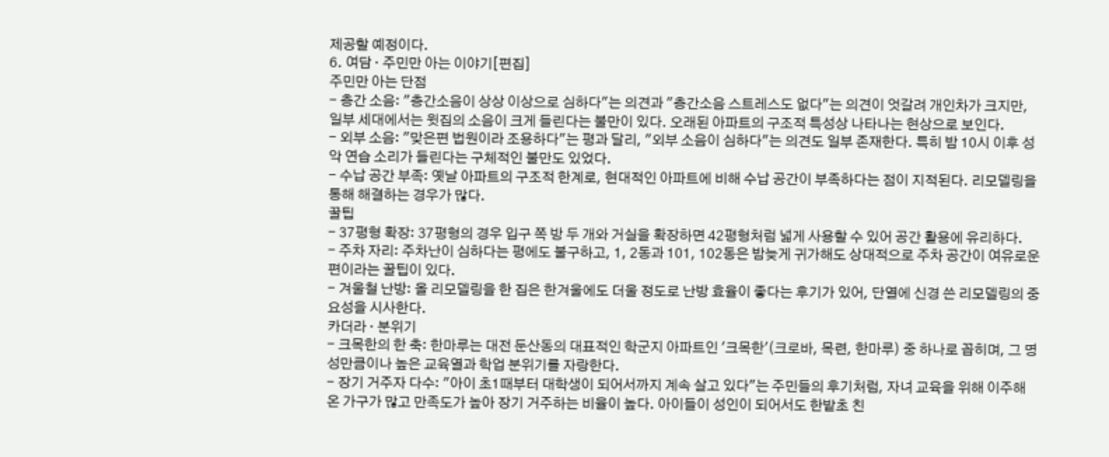제공할 예정이다.
6. 여담 · 주민만 아는 이야기[편집]
주민만 아는 단점
- 층간 소음: "층간소음이 상상 이상으로 심하다"는 의견과 "층간소음 스트레스도 없다"는 의견이 엇갈려 개인차가 크지만, 일부 세대에서는 윗집의 소음이 크게 들린다는 불만이 있다. 오래된 아파트의 구조적 특성상 나타나는 현상으로 보인다.
- 외부 소음: "맞은편 법원이라 조용하다"는 평과 달리, "외부 소음이 심하다"는 의견도 일부 존재한다. 특히 밤 10시 이후 성악 연습 소리가 들린다는 구체적인 불만도 있었다.
- 수납 공간 부족: 옛날 아파트의 구조적 한계로, 현대적인 아파트에 비해 수납 공간이 부족하다는 점이 지적된다. 리모델링을 통해 해결하는 경우가 많다.
꿀팁
- 37평형 확장: 37평형의 경우 입구 쪽 방 두 개와 거실을 확장하면 42평형처럼 넓게 사용할 수 있어 공간 활용에 유리하다.
- 주차 자리: 주차난이 심하다는 평에도 불구하고, 1, 2동과 101, 102동은 밤늦게 귀가해도 상대적으로 주차 공간이 여유로운 편이라는 꿀팁이 있다.
- 겨울철 난방: 올 리모델링을 한 집은 한겨울에도 더울 정도로 난방 효율이 좋다는 후기가 있어, 단열에 신경 쓴 리모델링의 중요성을 시사한다.
카더라 · 분위기
- 크목한의 한 축: 한마루는 대전 둔산동의 대표적인 학군지 아파트인 '크목한'(크로바, 목련, 한마루) 중 하나로 꼽히며, 그 명성만큼이나 높은 교육열과 학업 분위기를 자랑한다.
- 장기 거주자 다수: "아이 초1때부터 대학생이 되어서까지 계속 살고 있다"는 주민들의 후기처럼, 자녀 교육을 위해 이주해 온 가구가 많고 만족도가 높아 장기 거주하는 비율이 높다. 아이들이 성인이 되어서도 한밭초 친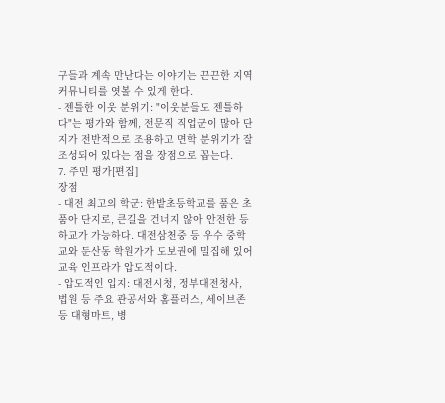구들과 계속 만난다는 이야기는 끈끈한 지역 커뮤니티를 엿볼 수 있게 한다.
- 젠틀한 이웃 분위기: "이웃분들도 젠틀하다"는 평가와 함께, 전문직 직업군이 많아 단지가 전반적으로 조용하고 면학 분위기가 잘 조성되어 있다는 점을 장점으로 꼽는다.
7. 주민 평가[편집]
장점
- 대전 최고의 학군: 한밭초등학교를 품은 초품아 단지로, 큰길을 건너지 않아 안전한 등하교가 가능하다. 대전삼천중 등 우수 중학교와 둔산동 학원가가 도보권에 밀집해 있어 교육 인프라가 압도적이다.
- 압도적인 입지: 대전시청, 정부대전청사, 법원 등 주요 관공서와 홈플러스, 세이브존 등 대형마트, 병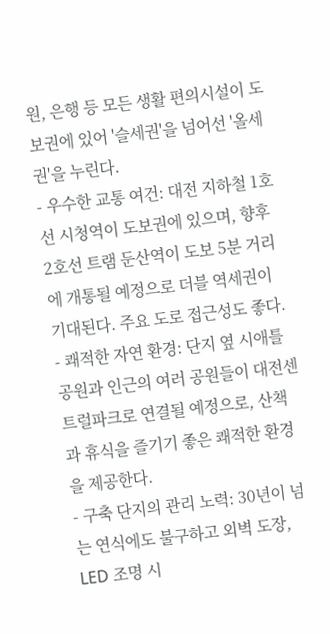원, 은행 등 모든 생활 편의시설이 도보권에 있어 '슬세권'을 넘어선 '올세권'을 누린다.
- 우수한 교통 여건: 대전 지하철 1호선 시청역이 도보권에 있으며, 향후 2호선 트램 둔산역이 도보 5분 거리에 개통될 예정으로 더블 역세권이 기대된다. 주요 도로 접근성도 좋다.
- 쾌적한 자연 환경: 단지 옆 시애틀 공원과 인근의 여러 공원들이 대전센트럴파크로 연결될 예정으로, 산책과 휴식을 즐기기 좋은 쾌적한 환경을 제공한다.
- 구축 단지의 관리 노력: 30년이 넘는 연식에도 불구하고 외벽 도장, LED 조명 시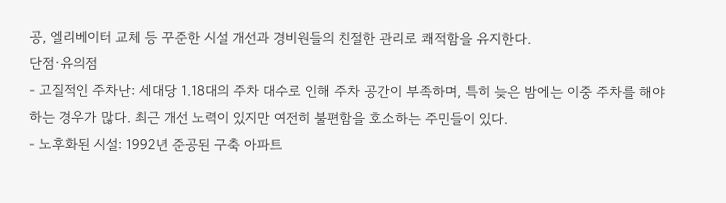공, 엘리베이터 교체 등 꾸준한 시설 개선과 경비원들의 친절한 관리로 쾌적함을 유지한다.
단점·유의점
- 고질적인 주차난: 세대당 1.18대의 주차 대수로 인해 주차 공간이 부족하며, 특히 늦은 밤에는 이중 주차를 해야 하는 경우가 많다. 최근 개선 노력이 있지만 여전히 불편함을 호소하는 주민들이 있다.
- 노후화된 시설: 1992년 준공된 구축 아파트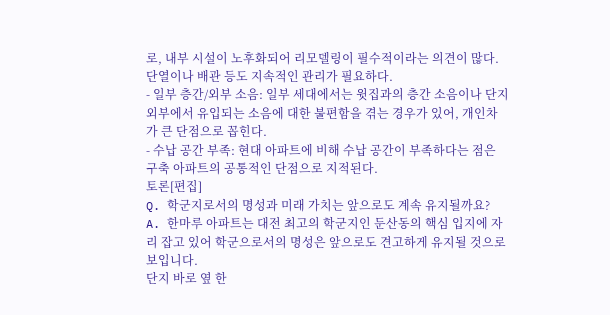로, 내부 시설이 노후화되어 리모델링이 필수적이라는 의견이 많다. 단열이나 배관 등도 지속적인 관리가 필요하다.
- 일부 층간/외부 소음: 일부 세대에서는 윗집과의 층간 소음이나 단지 외부에서 유입되는 소음에 대한 불편함을 겪는 경우가 있어, 개인차가 큰 단점으로 꼽힌다.
- 수납 공간 부족: 현대 아파트에 비해 수납 공간이 부족하다는 점은 구축 아파트의 공통적인 단점으로 지적된다.
토론[편집]
Q. 학군지로서의 명성과 미래 가치는 앞으로도 계속 유지될까요?
A. 한마루 아파트는 대전 최고의 학군지인 둔산동의 핵심 입지에 자리 잡고 있어 학군으로서의 명성은 앞으로도 견고하게 유지될 것으로 보입니다.
단지 바로 옆 한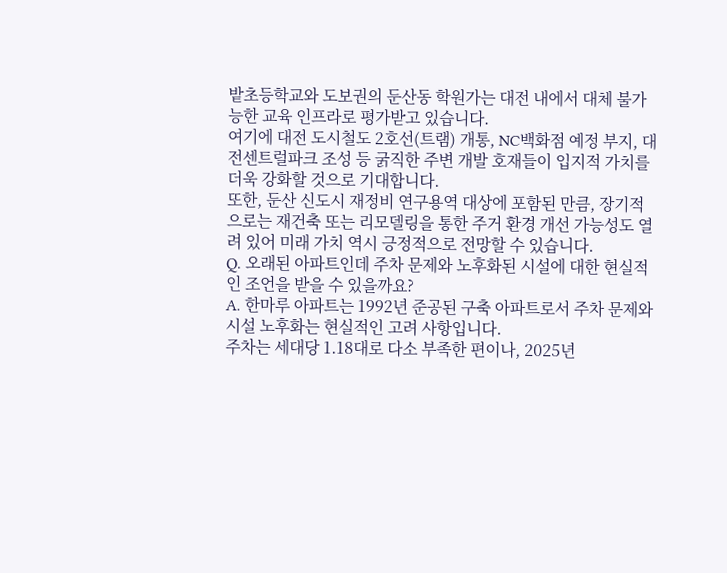밭초등학교와 도보권의 둔산동 학원가는 대전 내에서 대체 불가능한 교육 인프라로 평가받고 있습니다.
여기에 대전 도시철도 2호선(트램) 개통, NC백화점 예정 부지, 대전센트럴파크 조성 등 굵직한 주변 개발 호재들이 입지적 가치를 더욱 강화할 것으로 기대합니다.
또한, 둔산 신도시 재정비 연구용역 대상에 포함된 만큼, 장기적으로는 재건축 또는 리모델링을 통한 주거 환경 개선 가능성도 열려 있어 미래 가치 역시 긍정적으로 전망할 수 있습니다.
Q. 오래된 아파트인데 주차 문제와 노후화된 시설에 대한 현실적인 조언을 받을 수 있을까요?
A. 한마루 아파트는 1992년 준공된 구축 아파트로서 주차 문제와 시설 노후화는 현실적인 고려 사항입니다.
주차는 세대당 1.18대로 다소 부족한 편이나, 2025년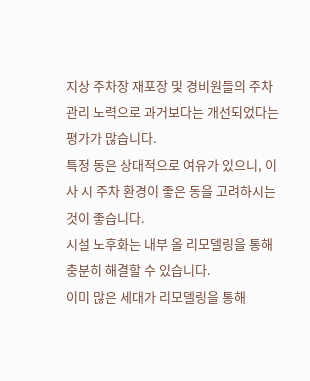지상 주차장 재포장 및 경비원들의 주차 관리 노력으로 과거보다는 개선되었다는 평가가 많습니다.
특정 동은 상대적으로 여유가 있으니, 이사 시 주차 환경이 좋은 동을 고려하시는 것이 좋습니다.
시설 노후화는 내부 올 리모델링을 통해 충분히 해결할 수 있습니다.
이미 많은 세대가 리모델링을 통해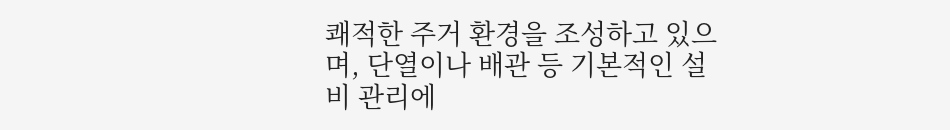쾌적한 주거 환경을 조성하고 있으며, 단열이나 배관 등 기본적인 설비 관리에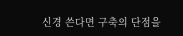신경 쓴다면 구축의 단점을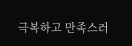극복하고 만족스러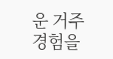운 거주 경험을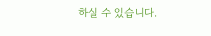하실 수 있습니다.